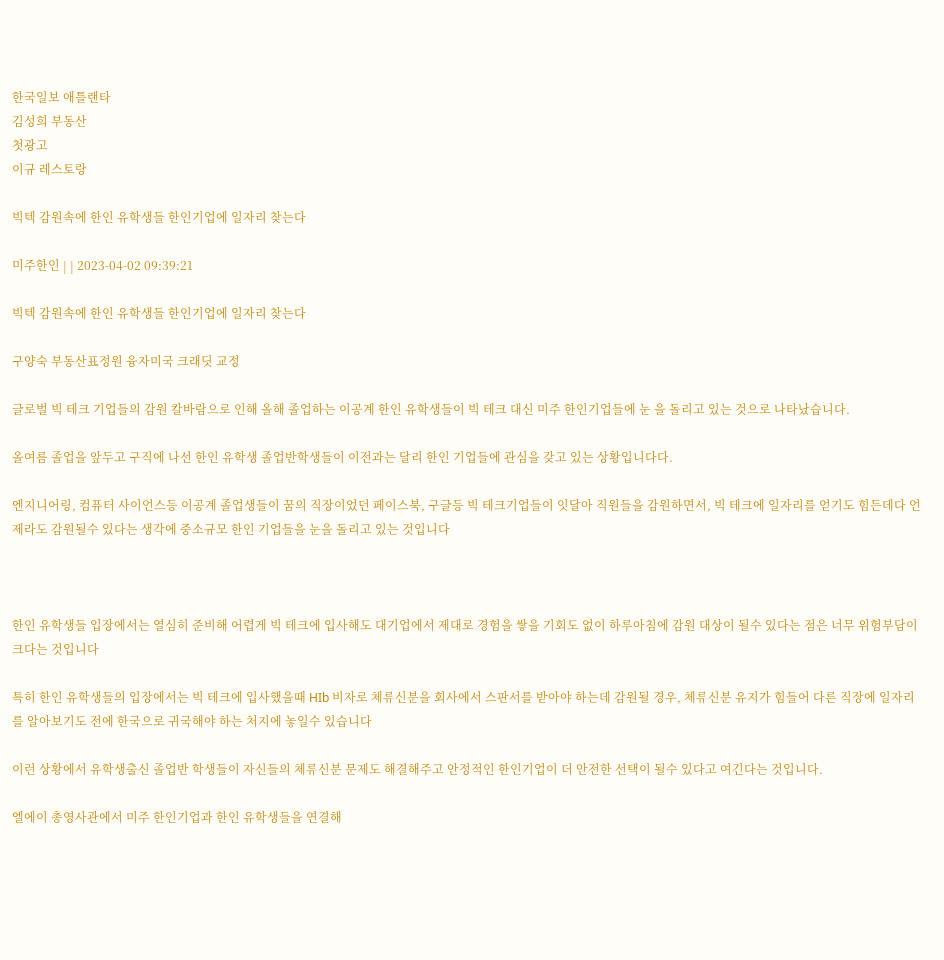한국일보 애틀랜타
김성희 부동산
첫광고
이규 레스토랑

빅텍 감원속에 한인 유학생들 한인기업에 일자리 찾는다

미주한인 | | 2023-04-02 09:39:21

빅텍 감원속에 한인 유학생들 한인기업에 일자리 찾는다

구양숙 부동산표정원 융자미국 크래딧 교정

글로벌 빅 테크 기업들의 감원 칼바람으로 인해 올해 졸업하는 이공계 한인 유학생들이 빅 테크 대신 미주 한인기업들에 눈 을 돌리고 있는 것으로 나타났습니다.

올여름 졸업을 앞두고 구직에 나선 한인 유학생 졸업반학생들이 이전과는 달리 한인 기업들에 관심을 갖고 있는 상황입니다다.

엔지니어링, 컴퓨터 사이언스등 이공계 졸업생들이 꿈의 직장이었던 페이스북, 구글등 빅 테크기업들이 잇달아 직원들을 감원하면서, 빅 테크에 일자리를 얻기도 힘든데다 언제라도 감원될수 있다는 생각에 중소규모 한인 기업들을 눈을 돌리고 있는 것입니다



한인 유학생들 입장에서는 열심히 준비해 어렵게 빅 테크에 입사해도 대기업에서 제대로 경험을 쌓을 기회도 없이 하루아침에 감원 대상이 될수 있다는 점은 너무 위험부담이 크다는 것입니다

특히 한인 유학생들의 입장에서는 빅 테크에 입사했을때 HIb 비자로 체류신분을 회사에서 스판서를 받아야 하는데 감원될 경우, 체류신분 유지가 힘들어 다른 직장에 일자리를 알아보기도 전에 한국으로 귀국해야 하는 처지에 놓일수 있습니다

이런 상황에서 유학생출신 졸업반 학생들이 자신들의 체류신분 문제도 해결해주고 안정적인 한인기업이 더 안전한 선택이 될수 있다고 여긴다는 것입니다.

엘에이 총영사관에서 미주 한인기업과 한인 유학생들을 연결해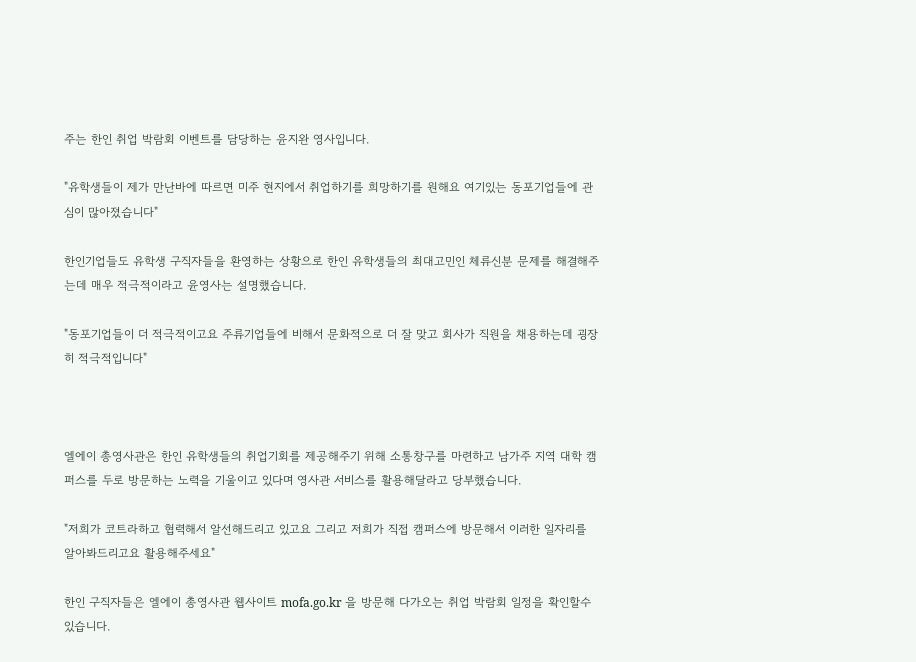주는 한인 취업 박람회 이벤트를 담당하는 윤지완 영사입니다.

"유학생들이 제가 만난바에 따르면 미주 현지에서 취업하기를 희망하기를 원해요 여기있는 동포기업들에 관심이 많아졌습니다"

한인기업들도 유학생 구직자들을 환영하는 상황으로 한인 유학생들의 최대고민인 체류신분 문제를 해결해주는데 매우 적극적이라고 윤영사는 설명했습니다.

"동포기업들이 더 적극적이고요 주류기업들에 비해서 문화적으로 더 잘 맞고 회사가 직원을 채용하는데 굉장히 적극적입니다"



엘에이 총영사관은 한인 유학생들의 취업기회를 제공해주기 위해 소통창구를 마련하고 남가주 지역 대학 캠퍼스를 두로 방문하는 노력을 기울이고 있다며 영사관 서비스를 활용해달라고 당부했습니다.

"저희가 코트라하고 협력해서 알선해드리고 있고요 그리고 저희가 직접 캠퍼스에 방문해서 이러한 일자리를 알아봐드리고요 활용해주세요"

한인 구직자들은 엘에이 총영사관 웹사이트 mofa.go.kr 을 방문해 다가오는 취업 박람회 일정을 확인할수 있습니다.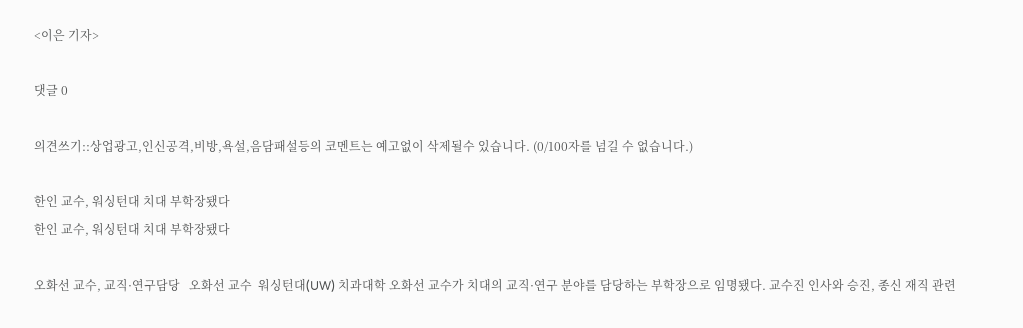<이은 기자>

댓글 0

의견쓰기::상업광고,인신공격,비방,욕설,음담패설등의 코멘트는 예고없이 삭제될수 있습니다. (0/100자를 넘길 수 없습니다.)

한인 교수, 워싱턴대 치대 부학장됐다
한인 교수, 워싱턴대 치대 부학장됐다

오화선 교수, 교직·연구담당   오화선 교수  워싱턴대(UW) 치과대학 오화선 교수가 치대의 교직·연구 분야를 담당하는 부학장으로 임명됐다. 교수진 인사와 승진, 종신 재직 관련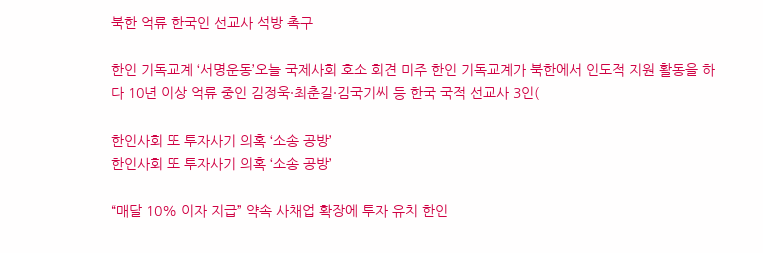북한 억류 한국인 선교사 석방 촉구

한인 기독교계 ‘서명운동’오늘 국제사회 호소 회견 미주 한인 기독교계가 북한에서 인도적 지원 활동을 하다 10년 이상 억류 중인 김정욱·최춘길·김국기씨 등 한국 국적 선교사 3인(

한인사회 또 투자사기 의혹 ‘소송 공방’
한인사회 또 투자사기 의혹 ‘소송 공방’

“매달 10% 이자 지급” 약속 사채업 확장에 투자 유치 한인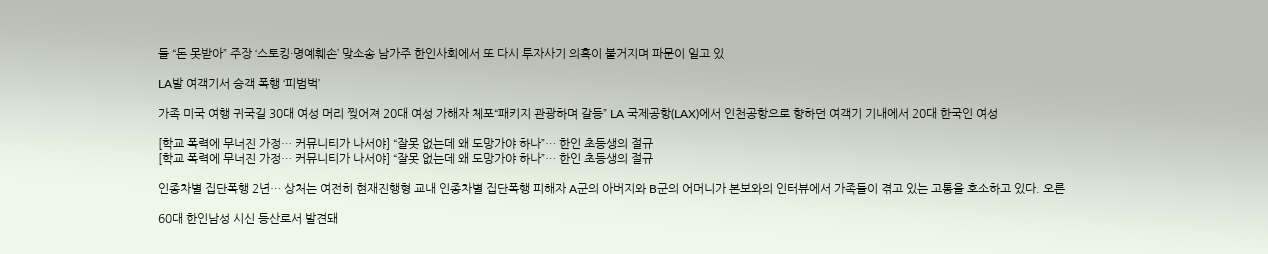들 “돈 못받아” 주장 ‘스토킹·명예훼손’ 맞소송 남가주 한인사회에서 또 다시 투자사기 의혹이 불거지며 파문이 일고 있

LA발 여객기서 승객 폭행 ‘피범벅’

가족 미국 여행 귀국길 30대 여성 머리 찢어져 20대 여성 가해자 체포“패키지 관광하며 갈등” LA 국제공항(LAX)에서 인천공항으로 향하던 여객기 기내에서 20대 한국인 여성

[학교 폭력에 무너진 가정… 커뮤니티가 나서야] “잘못 없는데 왜 도망가야 하나”… 한인 초등생의 절규
[학교 폭력에 무너진 가정… 커뮤니티가 나서야] “잘못 없는데 왜 도망가야 하나”… 한인 초등생의 절규

인종차별 집단폭행 2년… 상처는 여전히 현재진행형 교내 인종차별 집단폭행 피해자 A군의 아버지와 B군의 어머니가 본보와의 인터뷰에서 가족들이 겪고 있는 고통을 호소하고 있다. 오른

60대 한인남성 시신 등산로서 발견돼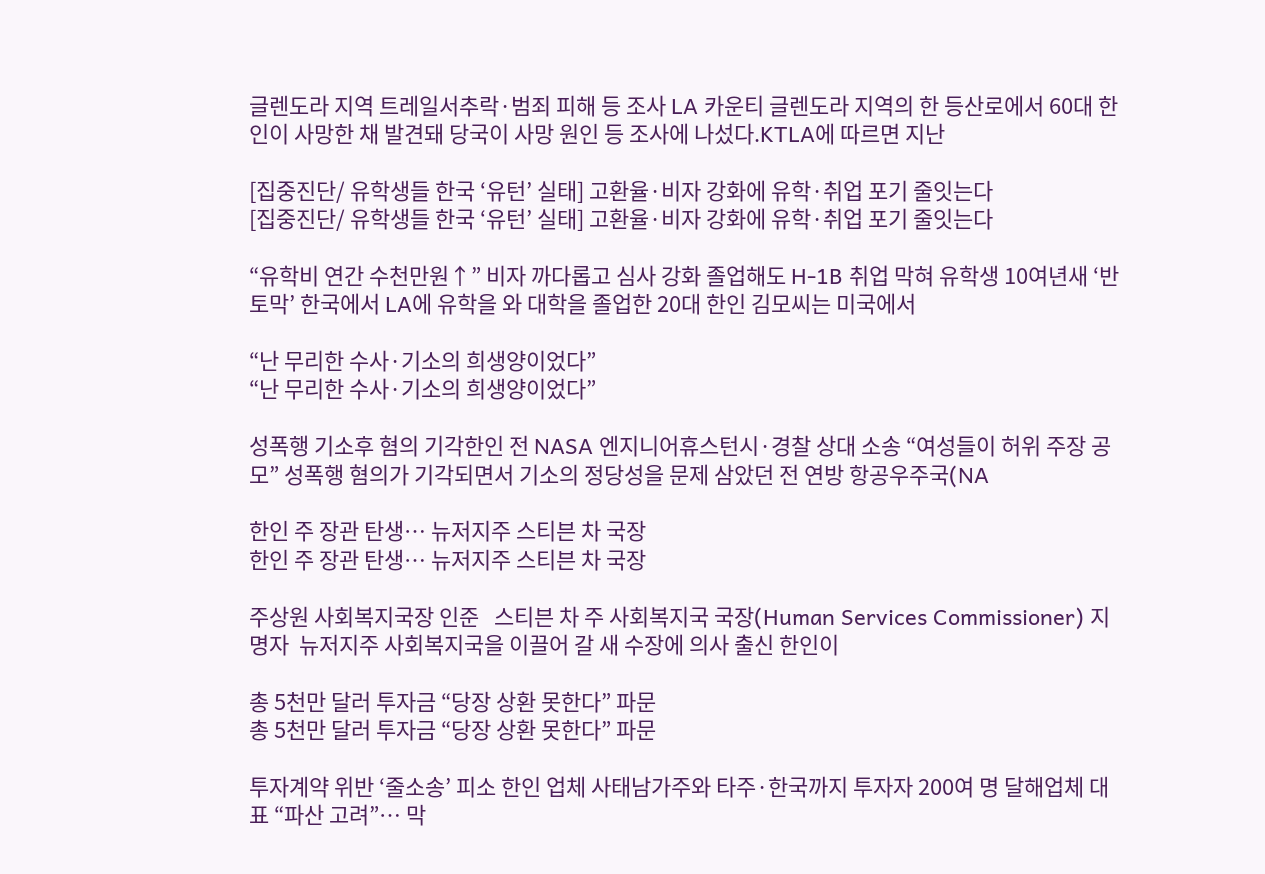글렌도라 지역 트레일서추락·범죄 피해 등 조사 LA 카운티 글렌도라 지역의 한 등산로에서 60대 한인이 사망한 채 발견돼 당국이 사망 원인 등 조사에 나섰다.KTLA에 따르면 지난

[집중진단/ 유학생들 한국 ‘유턴’ 실태] 고환율·비자 강화에 유학·취업 포기 줄잇는다
[집중진단/ 유학생들 한국 ‘유턴’ 실태] 고환율·비자 강화에 유학·취업 포기 줄잇는다

“유학비 연간 수천만원↑” 비자 까다롭고 심사 강화 졸업해도 H-1B 취업 막혀 유학생 10여년새 ‘반토막’ 한국에서 LA에 유학을 와 대학을 졸업한 20대 한인 김모씨는 미국에서

“난 무리한 수사·기소의 희생양이었다”
“난 무리한 수사·기소의 희생양이었다”

성폭행 기소후 혐의 기각한인 전 NASA 엔지니어휴스턴시·경찰 상대 소송 “여성들이 허위 주장 공모” 성폭행 혐의가 기각되면서 기소의 정당성을 문제 삼았던 전 연방 항공우주국(NA

한인 주 장관 탄생… 뉴저지주 스티븐 차 국장
한인 주 장관 탄생… 뉴저지주 스티븐 차 국장

주상원 사회복지국장 인준   스티븐 차 주 사회복지국 국장(Human Services Commissioner) 지명자  뉴저지주 사회복지국을 이끌어 갈 새 수장에 의사 출신 한인이

총 5천만 달러 투자금 “당장 상환 못한다” 파문
총 5천만 달러 투자금 “당장 상환 못한다” 파문

투자계약 위반 ‘줄소송’ 피소 한인 업체 사태남가주와 타주·한국까지 투자자 200여 명 달해업체 대표 “파산 고려”… 막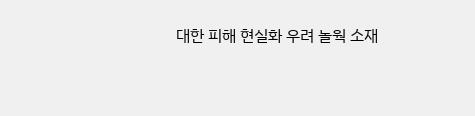대한 피해 현실화 우려 놀웍 소재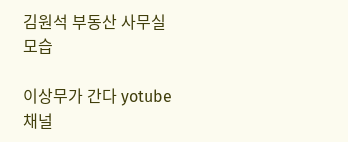김원석 부동산 사무실 모습

이상무가 간다 yotube 채널